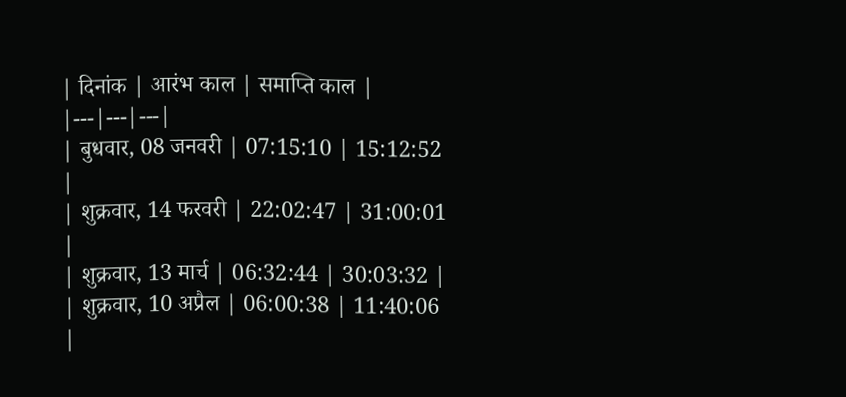| दिनांक | आरंभ काल | समाप्ति काल |
|---|---|---|
| बुधवार, 08 जनवरी | 07:15:10 | 15:12:52 |
| शुक्रवार, 14 फरवरी | 22:02:47 | 31:00:01 |
| शुक्रवार, 13 मार्च | 06:32:44 | 30:03:32 |
| शुक्रवार, 10 अप्रैल | 06:00:38 | 11:40:06 |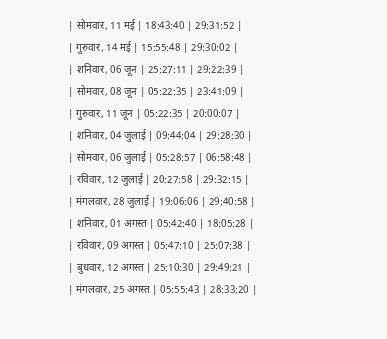| सोमवार, 11 मई | 18:43:40 | 29:31:52 |
| गुरुवार, 14 मई | 15:55:48 | 29:30:02 |
| शनिवार, 06 जून | 25:27:11 | 29:22:39 |
| सोमवार, 08 जून | 05:22:35 | 23:41:09 |
| गुरुवार, 11 जून | 05:22:35 | 20:00:07 |
| शनिवार, 04 जुलाई | 09:44:04 | 29:28:30 |
| सोमवार, 06 जुलाई | 05:28:57 | 06:58:48 |
| रविवार, 12 जुलाई | 20:27:58 | 29:32:15 |
| मंगलवार, 28 जुलाई | 19:06:06 | 29:40:58 |
| शनिवार, 01 अगस्त | 05:42:40 | 18:05:28 |
| रविवार, 09 अगस्त | 05:47:10 | 25:07:38 |
| बुधवार, 12 अगस्त | 25:10:30 | 29:49:21 |
| मंगलवार, 25 अगस्त | 05:55:43 | 28:33:20 |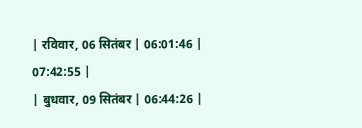| रविवार, 06 सितंबर | 06:01:46 | 07:42:55 |
| बुधवार, 09 सितंबर | 06:44:26 |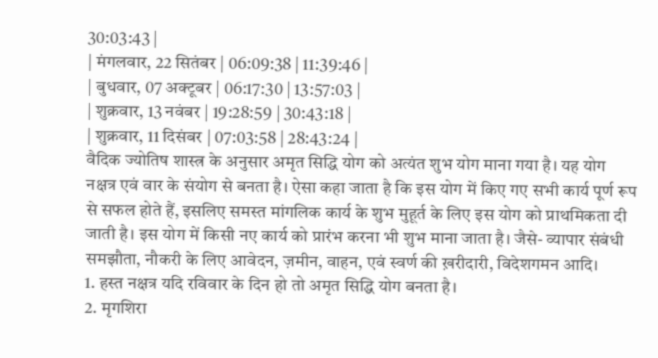30:03:43 |
| मंगलवार, 22 सितंबर | 06:09:38 | 11:39:46 |
| बुधवार, 07 अक्टूबर | 06:17:30 | 13:57:03 |
| शुक्रवार, 13 नवंबर | 19:28:59 | 30:43:18 |
| शुक्रवार, 11 दिसंबर | 07:03:58 | 28:43:24 |
वैदिक ज्योतिष शास्त्र के अनुसार अमृत सिद्धि योग को अत्यंत शुभ योग माना गया है। यह योग नक्षत्र एवं वार के संयोग से बनता है। ऐसा कहा जाता है कि इस योग में किए गए सभी कार्य पूर्ण रूप से सफल होते हैं, इसलिए समस्त मांगलिक कार्य के शुभ मुहूर्त के लिए इस योग को प्राथमिकता दी जाती है। इस योग में किसी नए कार्य को प्रारंभ करना भी शुभ माना जाता है। जैसे- व्यापार संबंधी समझौता, नौकरी के लिए आवेदन, ज़मीन, वाहन, एवं स्वर्ण की ख़रीदारी, विदेशगमन आदि।
1. हस्त नक्षत्र यदि रविवार के दिन हो तो अमृत सिद्धि योग बनता है।
2. मृगशिरा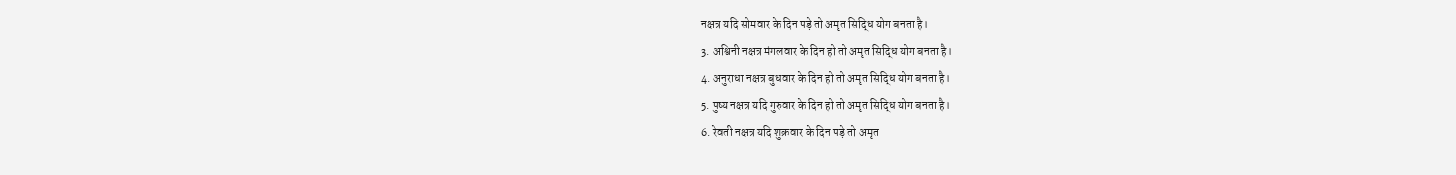नक्षत्र यदि सोमवार के दिन पड़े तो अमृत सिद्धि योग बनता है।
3. अश्विनी नक्षत्र मंगलवार के दिन हो तो अमृत सिद्धि योग बनता है।
4. अनुराधा नक्षत्र बुधवार के दिन हो तो अमृत सिद्धि योग बनता है।
5. पुष्य नक्षत्र यदि गुरुवार के दिन हो तो अमृत सिद्धि योग बनता है।
6. रेवती नक्षत्र यदि शुक्रवार के दिन पड़े तो अमृत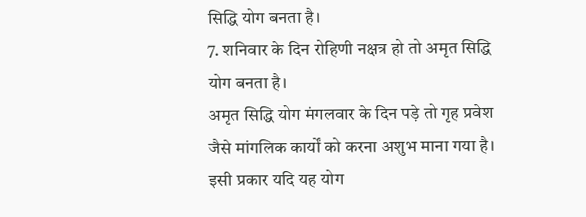सिद्धि योग बनता है।
7. शनिवार के दिन रोहिणी नक्षत्र हो तो अमृत सिद्धि योग बनता है।
अमृत सिद्धि योग मंगलवार के दिन पड़े तो गृह प्रवेश जैसे मांगलिक कार्यों को करना अशुभ माना गया है। इसी प्रकार यदि यह योग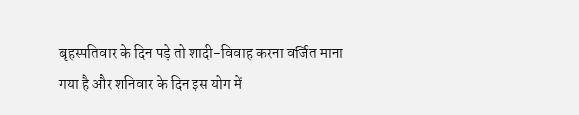बृहस्पतिवार के दिन पड़े तो शादी-विवाह करना वर्जित माना गया है और शनिवार के दिन इस योग में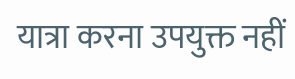यात्रा करना उपयुक्त नहीं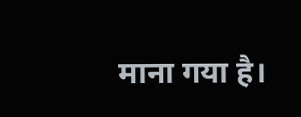माना गया है।